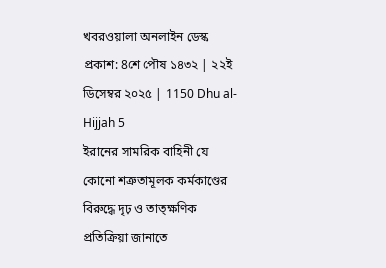খবরওয়ালা অনলাইন ডেস্ক
প্রকাশ: 8শে পৌষ ১৪৩২ | ২২ই ডিসেম্বর ২০২৫ | 1150 Dhu al-Hijjah 5
ইরানের সামরিক বাহিনী যে কোনো শত্রুতামূলক কর্মকাণ্ডের বিরুদ্ধে দৃঢ় ও তাত্ক্ষণিক প্রতিক্রিয়া জানাতে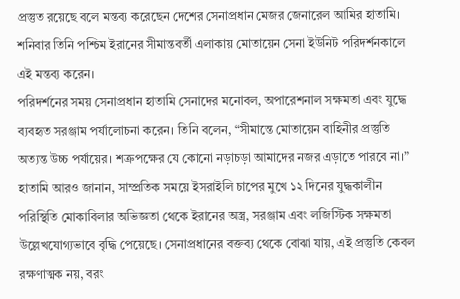প্রস্তুত রয়েছে বলে মন্তব্য করেছেন দেশের সেনাপ্রধান মেজর জেনারেল আমির হাতামি। শনিবার তিনি পশ্চিম ইরানের সীমান্তবর্তী এলাকায় মোতায়েন সেনা ইউনিট পরিদর্শনকালে এই মন্তব্য করেন।
পরিদর্শনের সময় সেনাপ্রধান হাতামি সেনাদের মনোবল, অপারেশনাল সক্ষমতা এবং যুদ্ধে ব্যবহৃত সরঞ্জাম পর্যালোচনা করেন। তিনি বলেন, “সীমান্তে মোতায়েন বাহিনীর প্রস্তুতি অত্যন্ত উচ্চ পর্যায়ের। শত্রুপক্ষের যে কোনো নড়াচড়া আমাদের নজর এড়াতে পারবে না।”
হাতামি আরও জানান, সাম্প্রতিক সময়ে ইসরাইলি চাপের মুখে ১২ দিনের যুদ্ধকালীন পরিস্থিতি মোকাবিলার অভিজ্ঞতা থেকে ইরানের অস্ত্র, সরঞ্জাম এবং লজিস্টিক সক্ষমতা উল্লেখযোগ্যভাবে বৃদ্ধি পেয়েছে। সেনাপ্রধানের বক্তব্য থেকে বোঝা যায়, এই প্রস্তুতি কেবল রক্ষণাত্মক নয়, বরং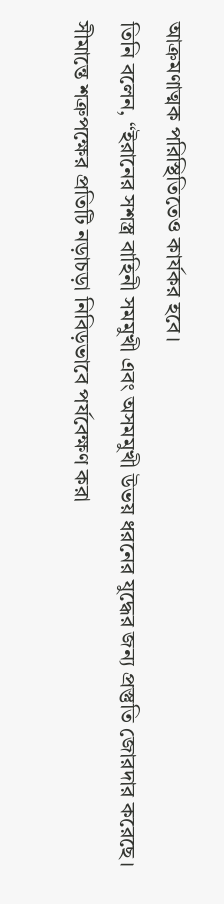আক্রমণাত্মক পরিস্থিতিতেও কার্যকর হবে।
তিনি বলেন, “ইরানের সশস্ত্র বাহিনী সমমুখী এবং অসমমুখী উভয় ধরনের যুদ্ধের জন্য প্রস্তুতি জোরদার করেছে। সীমান্তে শত্রুপক্ষের প্রতিটি নড়াচড়া নিবিড়ভাবে পর্যবেক্ষণ করা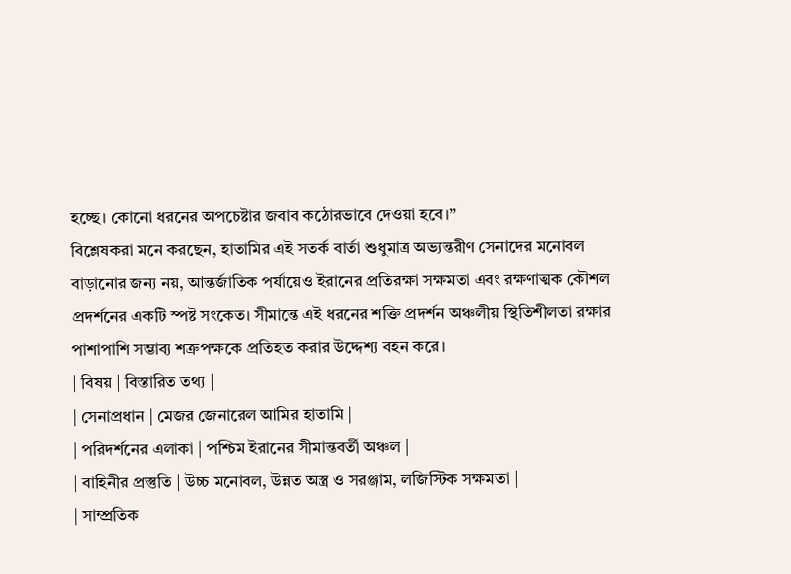হচ্ছে। কোনো ধরনের অপচেষ্টার জবাব কঠোরভাবে দেওয়া হবে।”
বিশ্লেষকরা মনে করছেন, হাতামির এই সতর্ক বার্তা শুধুমাত্র অভ্যন্তরীণ সেনাদের মনোবল বাড়ানোর জন্য নয়, আন্তর্জাতিক পর্যায়েও ইরানের প্রতিরক্ষা সক্ষমতা এবং রক্ষণাত্মক কৌশল প্রদর্শনের একটি স্পষ্ট সংকেত। সীমান্তে এই ধরনের শক্তি প্রদর্শন অঞ্চলীয় স্থিতিশীলতা রক্ষার পাশাপাশি সম্ভাব্য শত্রুপক্ষকে প্রতিহত করার উদ্দেশ্য বহন করে।
| বিষয় | বিস্তারিত তথ্য |
| সেনাপ্রধান | মেজর জেনারেল আমির হাতামি |
| পরিদর্শনের এলাকা | পশ্চিম ইরানের সীমান্তবর্তী অঞ্চল |
| বাহিনীর প্রস্তুতি | উচ্চ মনোবল, উন্নত অস্ত্র ও সরঞ্জাম, লজিস্টিক সক্ষমতা |
| সাম্প্রতিক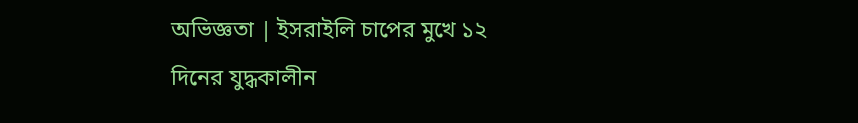অভিজ্ঞতা | ইসরাইলি চাপের মুখে ১২ দিনের যুদ্ধকালীন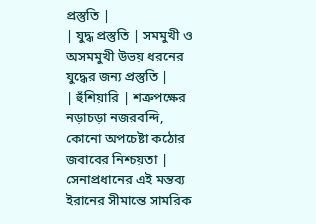প্রস্তুতি |
| যুদ্ধ প্রস্তুতি | সমমুখী ও অসমমুখী উভয় ধরনের যুদ্ধের জন্য প্রস্তুতি |
| হুঁশিয়ারি | শত্রুপক্ষের নড়াচড়া নজরবন্দি, কোনো অপচেষ্টা কঠোর জবাবের নিশ্চয়তা |
সেনাপ্রধানের এই মন্তব্য ইরানের সীমান্তে সামরিক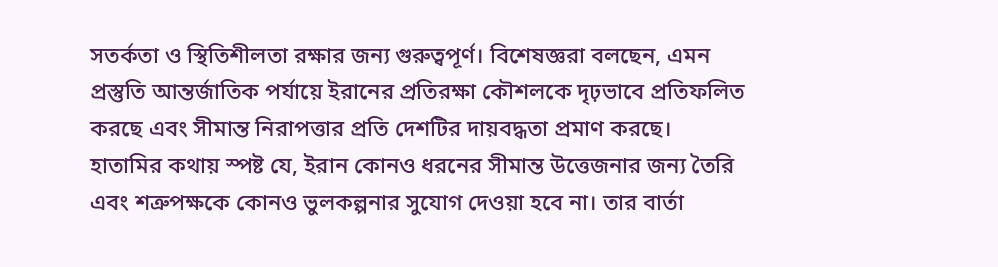সতর্কতা ও স্থিতিশীলতা রক্ষার জন্য গুরুত্বপূর্ণ। বিশেষজ্ঞরা বলছেন, এমন প্রস্তুতি আন্তর্জাতিক পর্যায়ে ইরানের প্রতিরক্ষা কৌশলকে দৃঢ়ভাবে প্রতিফলিত করছে এবং সীমান্ত নিরাপত্তার প্রতি দেশটির দায়বদ্ধতা প্রমাণ করছে।
হাতামির কথায় স্পষ্ট যে, ইরান কোনও ধরনের সীমান্ত উত্তেজনার জন্য তৈরি এবং শত্রুপক্ষকে কোনও ভুলকল্পনার সুযোগ দেওয়া হবে না। তার বার্তা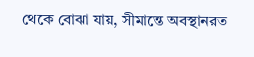থেকে বোঝা যায়, সীমান্তে অবস্থানরত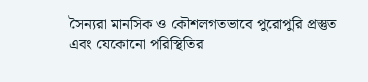সৈন্যরা মানসিক ও কৌশলগতভাবে পুরোপুরি প্রস্তুত এবং যেকোনো পরিস্থিতির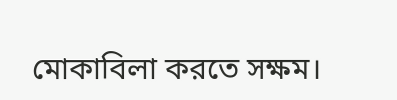মোকাবিলা করতে সক্ষম।